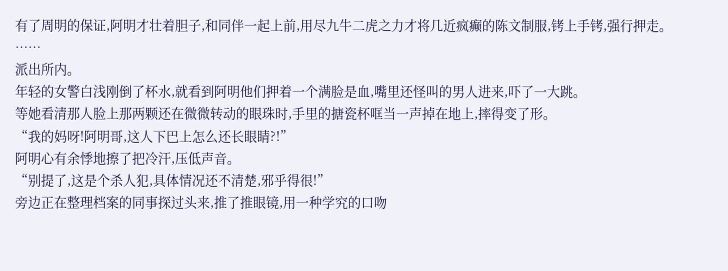有了周明的保证,阿明才壮着胆子,和同伴一起上前,用尽九牛二虎之力才将几近疯癫的陈文制服,铐上手铐,强行押走。
……
派出所内。
年轻的女警白浅刚倒了杯水,就看到阿明他们押着一个满脸是血,嘴里还怪叫的男人进来,吓了一大跳。
等她看清那人脸上那两颗还在微微转动的眼珠时,手里的搪瓷杯哐当一声掉在地上,摔得变了形。
“我的妈呀!阿明哥,这人下巴上怎么还长眼睛?!”
阿明心有余悸地擦了把冷汗,压低声音。
“别提了,这是个杀人犯,具体情况还不清楚,邪乎得很!”
旁边正在整理档案的同事探过头来,推了推眼镜,用一种学究的口吻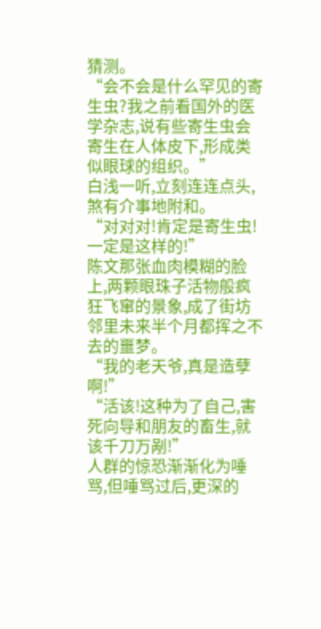猜测。
“会不会是什么罕见的寄生虫?我之前看国外的医学杂志,说有些寄生虫会寄生在人体皮下,形成类似眼球的组织。”
白浅一听,立刻连连点头,煞有介事地附和。
“对对对!肯定是寄生虫!一定是这样的!”
陈文那张血肉模糊的脸上,两颗眼珠子活物般疯狂飞窜的景象,成了街坊邻里未来半个月都挥之不去的噩梦。
“我的老天爷,真是造孽啊!”
“活该!这种为了自己,害死向导和朋友的畜生,就该千刀万剐!”
人群的惊恐渐渐化为唾骂,但唾骂过后,更深的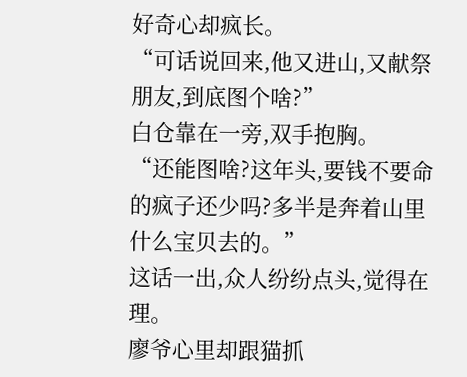好奇心却疯长。
“可话说回来,他又进山,又献祭朋友,到底图个啥?”
白仓靠在一旁,双手抱胸。
“还能图啥?这年头,要钱不要命的疯子还少吗?多半是奔着山里什么宝贝去的。”
这话一出,众人纷纷点头,觉得在理。
廖爷心里却跟猫抓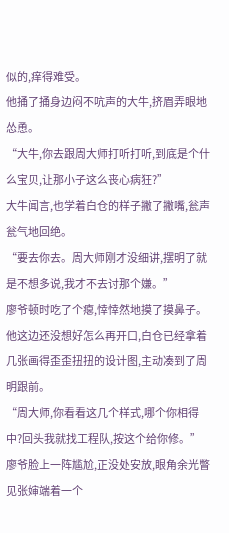似的,痒得难受。
他捅了捅身边闷不吭声的大牛,挤眉弄眼地怂恿。
“大牛,你去跟周大师打听打听,到底是个什么宝贝,让那小子这么丧心病狂?”
大牛闻言,也学着白仓的样子撇了撇嘴,瓮声瓮气地回绝。
“要去你去。周大师刚才没细讲,摆明了就是不想多说,我才不去讨那个嫌。”
廖爷顿时吃了个瘪,悻悻然地摸了摸鼻子。
他这边还没想好怎么再开口,白仓已经拿着几张画得歪歪扭扭的设计图,主动凑到了周明跟前。
“周大师,你看看这几个样式,哪个你相得中?回头我就找工程队,按这个给你修。”
廖爷脸上一阵尴尬,正没处安放,眼角余光瞥见张婶端着一个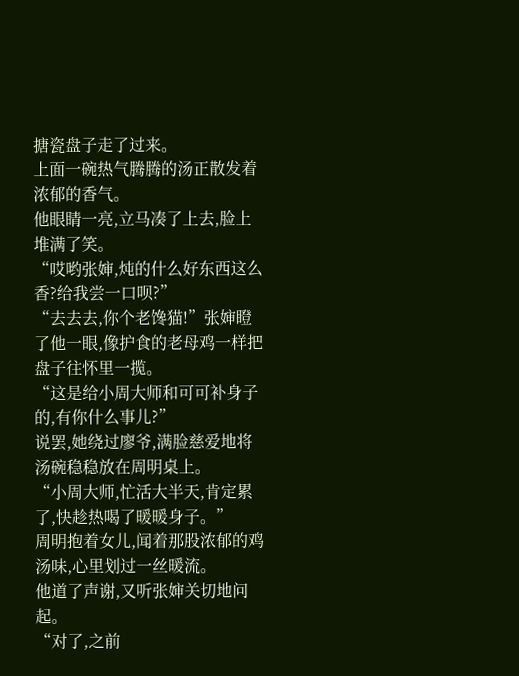搪瓷盘子走了过来。
上面一碗热气腾腾的汤正散发着浓郁的香气。
他眼睛一亮,立马凑了上去,脸上堆满了笑。
“哎哟张婶,炖的什么好东西这么香?给我尝一口呗?”
“去去去,你个老馋猫!”张婶瞪了他一眼,像护食的老母鸡一样把盘子往怀里一揽。
“这是给小周大师和可可补身子的,有你什么事儿?”
说罢,她绕过廖爷,满脸慈爱地将汤碗稳稳放在周明桌上。
“小周大师,忙活大半天,肯定累了,快趁热喝了暖暖身子。”
周明抱着女儿,闻着那股浓郁的鸡汤味,心里划过一丝暖流。
他道了声谢,又听张婶关切地问起。
“对了,之前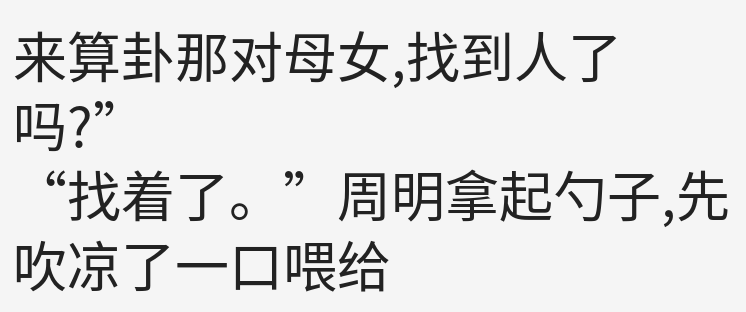来算卦那对母女,找到人了吗?”
“找着了。”周明拿起勺子,先吹凉了一口喂给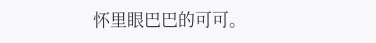怀里眼巴巴的可可。